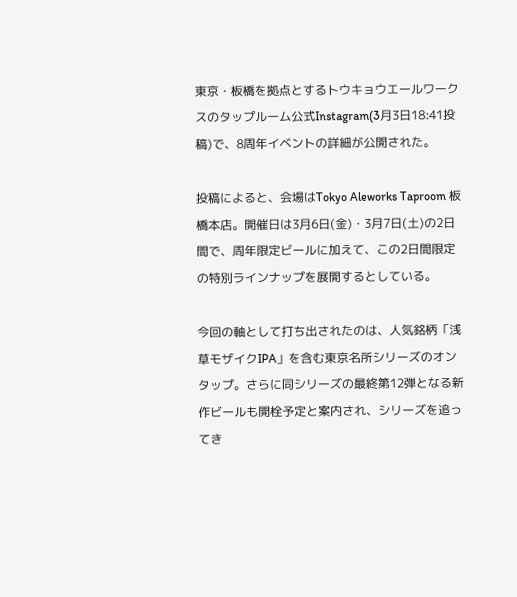東京・板橋を拠点とするトウキョウエールワークスのタップルーム公式Instagram(3月3日18:41投稿)で、8周年イベントの詳細が公開された。

投稿によると、会場はTokyo Aleworks Taproom 板橋本店。開催日は3月6日(金)・3月7日(土)の2日間で、周年限定ビールに加えて、この2日間限定の特別ラインナップを展開するとしている。

今回の軸として打ち出されたのは、人気銘柄「浅草モザイクIPA」を含む東京名所シリーズのオンタップ。さらに同シリーズの最終第12弾となる新作ビールも開栓予定と案内され、シリーズを追ってき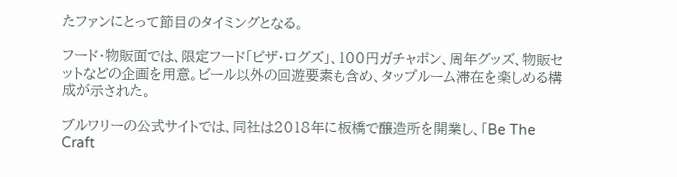たファンにとって節目のタイミングとなる。

フード・物販面では、限定フード「ピザ・ログズ」、100円ガチャポン、周年グッズ、物販セットなどの企画を用意。ビール以外の回遊要素も含め、タップルーム滞在を楽しめる構成が示された。

ブルワリーの公式サイトでは、同社は2018年に板橋で醸造所を開業し、「Be The Craft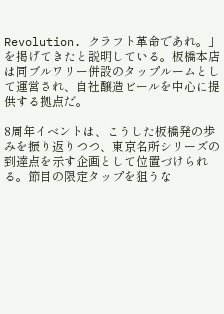Revolution. クラフト革命であれ。」を掲げてきたと説明している。板橋本店は同ブルワリー併設のタップルームとして運営され、自社醸造ビールを中心に提供する拠点だ。

8周年イベントは、こうした板橋発の歩みを振り返りつつ、東京名所シリーズの到達点を示す企画として位置づけられる。節目の限定タップを狙うな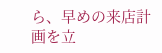ら、早めの来店計画を立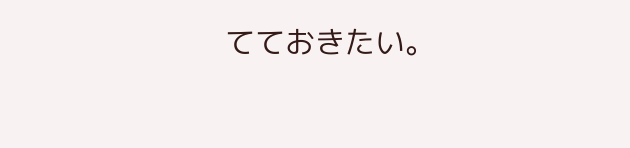てておきたい。